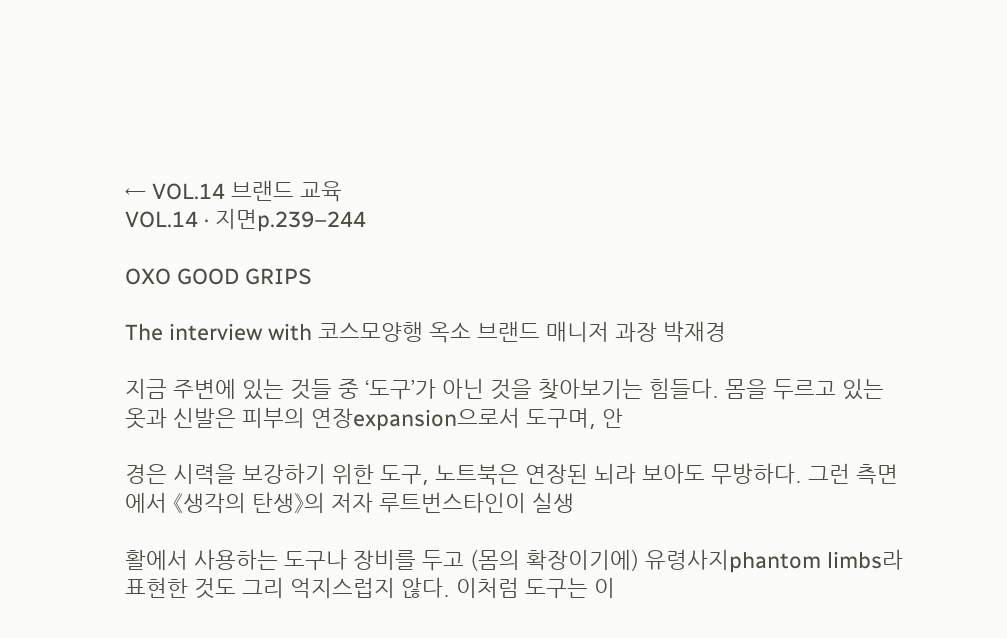← VOL.14 브랜드 교육
VOL.14 · 지면p.239–244

OXO GOOD GRIPS

The interview with 코스모양행 옥소 브랜드 매니저 과장 박재경

지금 주변에 있는 것들 중 ‘도구’가 아닌 것을 찾아보기는 힘들다. 몸을 두르고 있는 옷과 신발은 피부의 연장expansion으로서 도구며, 안

경은 시력을 보강하기 위한 도구, 노트북은 연장된 뇌라 보아도 무방하다. 그런 측면에서 《생각의 탄생》의 저자 루트번스타인이 실생

활에서 사용하는 도구나 장비를 두고 (몸의 확장이기에) 유령사지phantom limbs라 표현한 것도 그리 억지스럽지 않다. 이처럼 도구는 이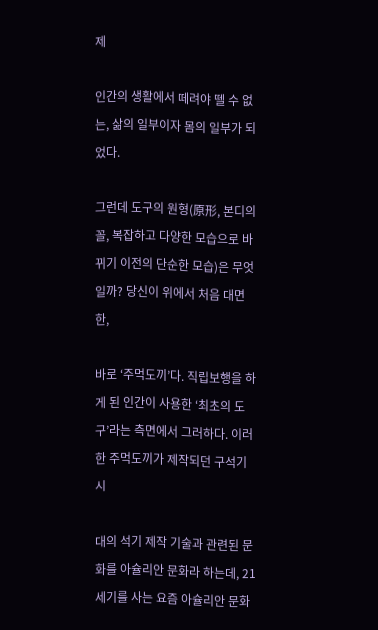제

인간의 생활에서 떼려야 뗄 수 없는, 삶의 일부이자 몸의 일부가 되었다.

그런데 도구의 원형(原形, 본디의 꼴, 복잡하고 다양한 모습으로 바뀌기 이전의 단순한 모습)은 무엇일까? 당신이 위에서 처음 대면한,

바로 ‘주먹도끼’다. 직립보행을 하게 된 인간이 사용한 ‘최초의 도구’라는 측면에서 그러하다. 이러한 주먹도끼가 제작되던 구석기 시

대의 석기 제작 기술과 관련된 문화를 아슐리안 문화라 하는데, 21세기를 사는 요즘 아슐리안 문화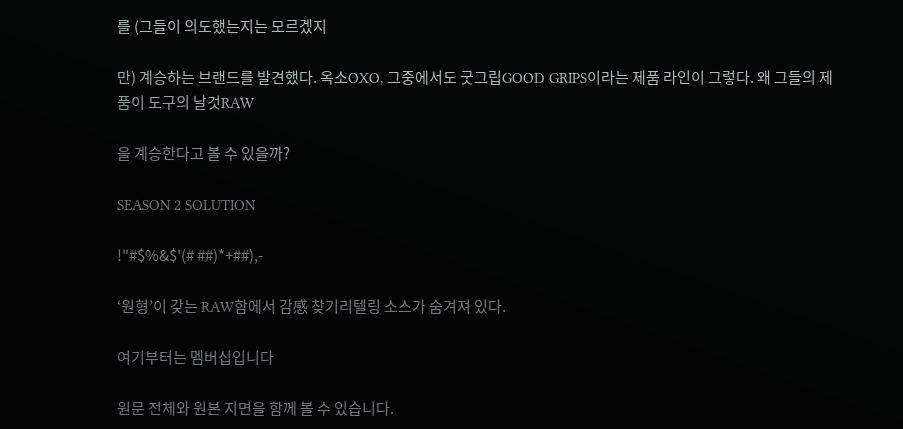를 (그들이 의도했는지는 모르겠지

만) 계승하는 브랜드를 발견했다. 옥소OXO, 그중에서도 굿그립GOOD GRIPS이라는 제품 라인이 그렇다. 왜 그들의 제품이 도구의 날것RAW

을 계승한다고 볼 수 있을까?

SEASON 2 SOLUTION

!"#$%&$'(# ##)*+##),-

‘원형’이 갖는 RAW함에서 감感 찾기리텔링 소스가 숨겨져 있다.

여기부터는 멤버십입니다

원문 전체와 원본 지면을 함께 볼 수 있습니다.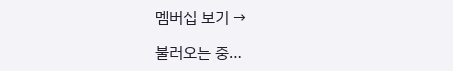멤버십 보기 →

불러오는 중…